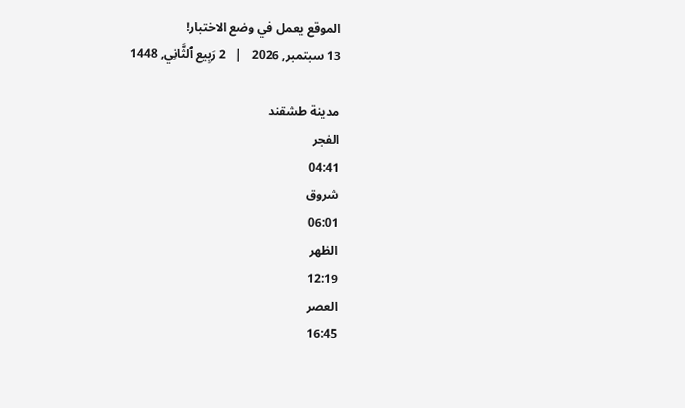الموقع يعمل في وضع الاختبار!
13 سبتمبر, 2026   |   2 رَبِيع ٱلثَّانِي, 1448

مدينة طشقند
الفجر
04:41
شروق
06:01
الظهر
12:19
العصر
16:45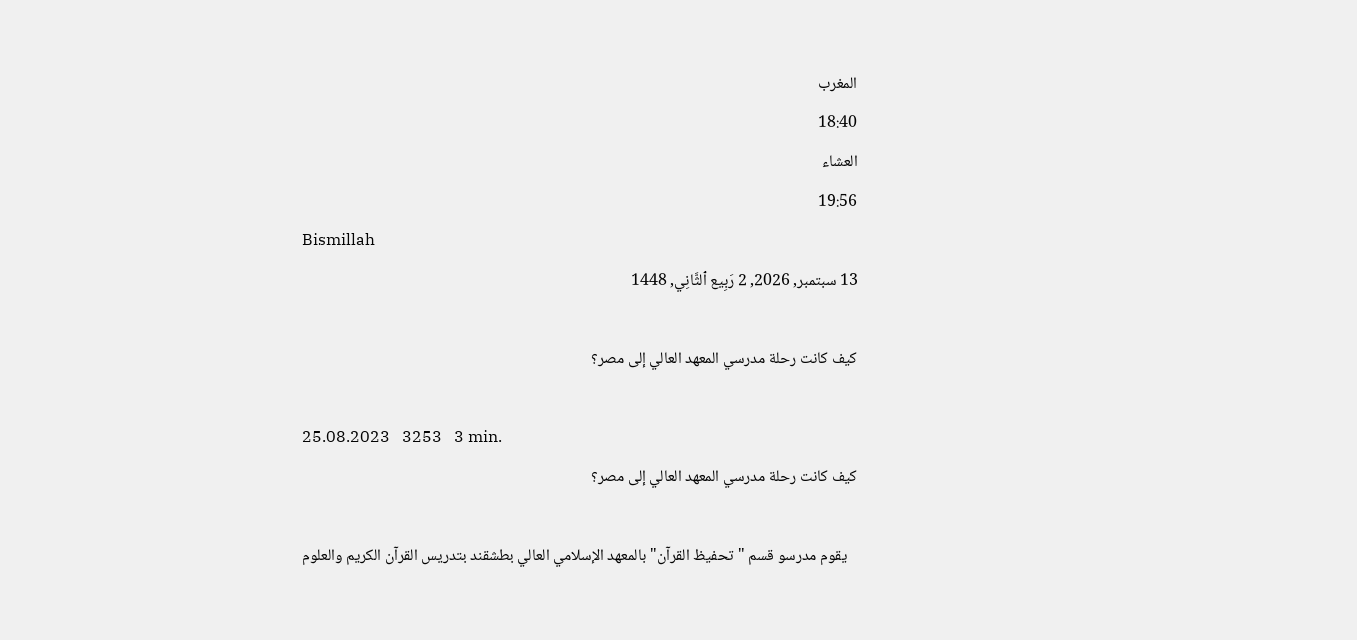المغرب
18:40
العشاء
19:56
Bismillah
13 سبتمبر, 2026, 2 رَبِيع ٱلثَّانِي, 1448

كيف كانت رحلة مدرسي المعهد العالي إلى مصر؟

25.08.2023   3253   3 min.
كيف كانت رحلة مدرسي المعهد العالي إلى مصر؟

   يقوم مدرسو قسم "تحفيظ القرآن" بالمعهد الإسلامي العالي بطشقند بتدريس القرآن الكريم والعلوم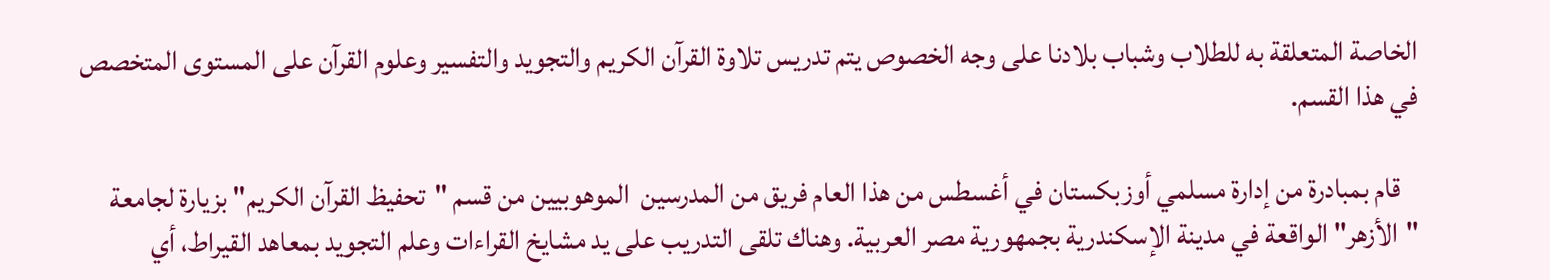الخاصة المتعلقة به للطلاب وشباب بلادنا على وجه الخصوص يتم تدريس تلاوة القرآن الكريم والتجويد والتفسير وعلوم القرآن على المستوى المتخصص في هذا القسم.

   قام بمبادرة من إدارة مسلمي أوزبكستان في أغسطس من هذا العام فريق من المدرسين  الموهوبيين من قسم "تحفيظ القرآن الكريم" بزيارة لجامعة "الأزهر" الواقعة في مدينة الإسكندرية بجمهورية مصر العربية. وهناك تلقى التدريب على يد مشايخ القراءات وعلم التجويد بمعاهد القيراط، أي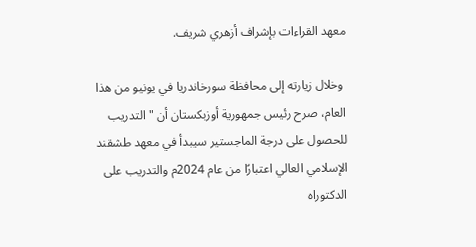معهد القراءات بإشراف أزهري شريف.

 وخلال زيارته إلى محافظة سورخاندريا في يونيو من هذا العام، صرح رئيس جمهورية أوزبكستان أن "التدريب للحصول على درجة الماجستير سيبدأ في معهد طشقند الإسلامي العالي اعتبارًا من عام 2024م والتدريب على الدكتوراه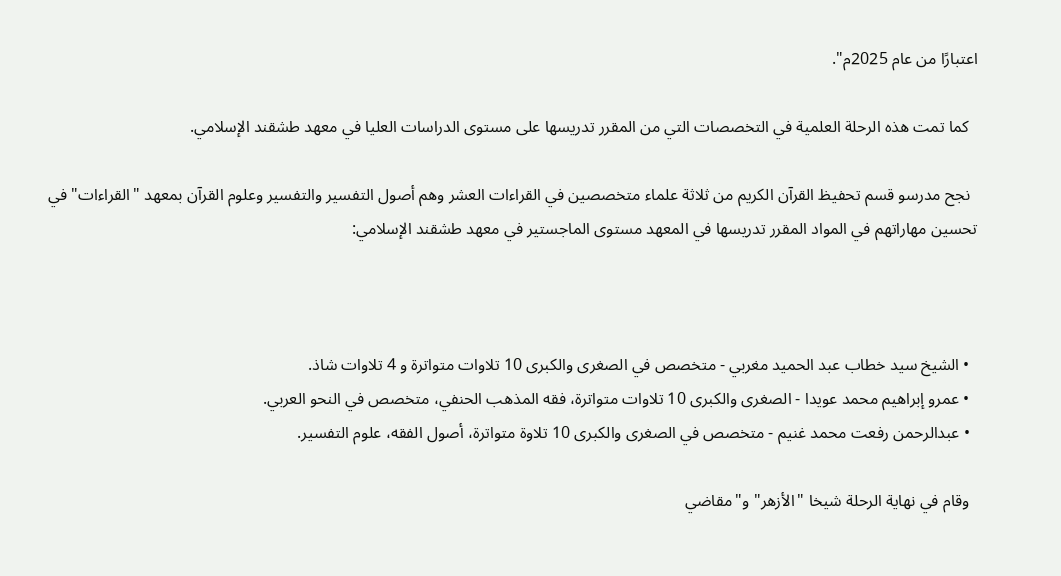اعتبارًا من عام 2025م".

  كما تمت هذه الرحلة العلمية في التخصصات التي من المقرر تدريسها على مستوى الدراسات العليا في معهد طشقند الإسلامي.

  نجح مدرسو قسم تحفيظ القرآن الكريم من ثلاثة علماء متخصصين في القراءات العشر وهم أصول التفسير والتفسير وعلوم القرآن بمعهد "القراءات" في تحسين مهاراتهم في المواد المقرر تدريسها في المعهد مستوى الماجستير في معهد طشقند الإسلامي:



  • الشيخ سيد خطاب عبد الحميد مغربي - متخصص في الصغرى والكبرى 10 تلاوات متواترة و 4 تلاوات شاذ.
  • عمرو إبراهيم محمد عويدا - الصغرى والكبرى 10 تلاوات متواترة، فقه المذهب الحنفي، متخصص في النحو العربي.
  • عبدالرحمن رفعت محمد غنيم - متخصص في الصغرى والكبرى 10 تلاوة متواترة، أصول الفقه، علوم التفسير.

  وقام في نهاية الرحلة شيخا "الأزهر" و"مقاضي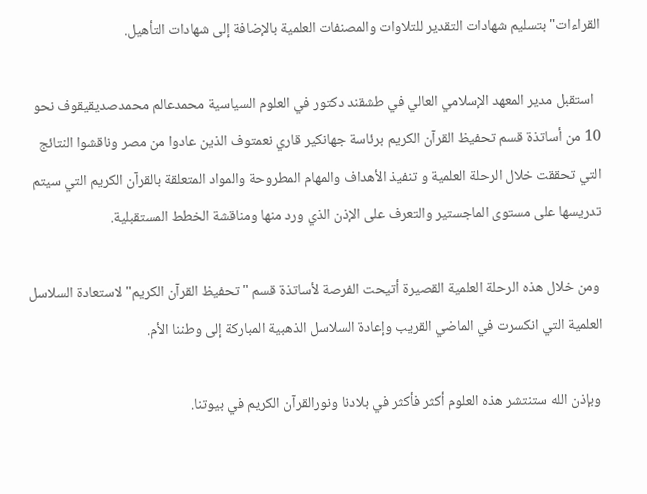القراءات" بتسليم شهادات التقدير للتلاوات والمصنفات العلمية بالإضافة إلى شهادات التأهيل.

  استقبل مدير المعهد الإسلامي العالي في طشقند دكتور في العلوم السياسية محمدعالم محمدصديقيقوف نحو 10 من أساتذة قسم تحفيظ القرآن الكريم برئاسة جهانكير قاري نعمتوف الذين عادوا من مصر وناقشوا النتائج التي تحققت خلال الرحلة العلمية و تنفيذ الأهداف والمهام المطروحة والمواد المتعلقة بالقرآن الكريم التي سيتم تدريسها على مستوى الماجستير والتعرف على الإذن الذي ورد منها ومناقشة الخطط المستقبلية.

 ومن خلال هذه الرحلة العلمية القصيرة أتيحت الفرصة لأساتذة قسم "تحفيظ القرآن الكريم" لاستعادة السلاسل العلمية التي انكسرت في الماضي القريب وإعادة السلاسل الذهبية المباركة إلى وطننا الأم.

 وبإذن الله ستنتشر هذه العلوم أكثر فأكثر في بلادنا ونورالقرآن الكريم في بيوتنا.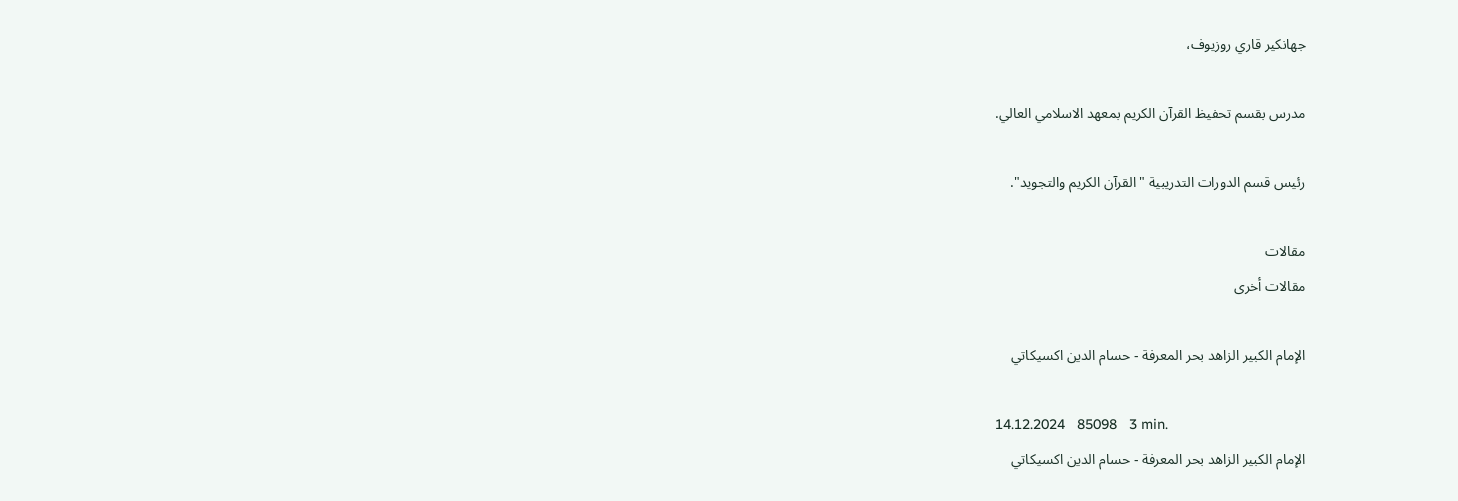جهانكير قاري روزيوف،

مدرس بقسم تحفيظ القرآن الكريم بمعهد الاسلامي العالي.

رئيس قسم الدورات التدريبية "القرآن الكريم والتجويد".

مقالات
مقالات أخرى

الإمام الكبير الزاهد بحر المعرفة - حسام الدين اكسيكاتي

14.12.2024   85098   3 min.
الإمام الكبير الزاهد بحر المعرفة - حسام الدين اكسيكاتي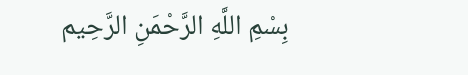بِسْمِ اللَّهِ الرَّحْمَنِ الرَّحِيم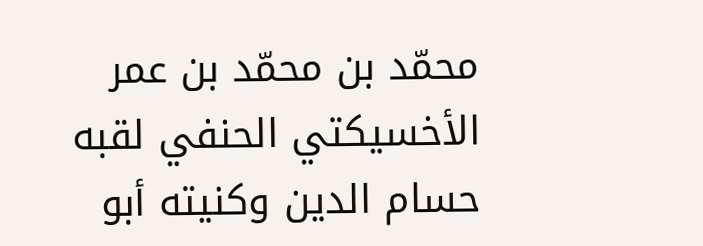محمّد بن محمّد بن عمر الأخسيكتي الحنفي لقبه حسام الدين وكنيته أبو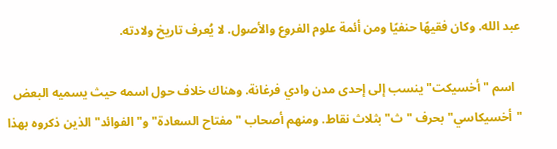عبد الله. وكان فقيهًا حنفيًا ومن أئمة علوم الفروع والأصول. لا يُعرف تاريخ ولادته.

  اسم "أخسيكت" ينسب إلى إحدى مدن وادي فرغانة. وهناك خلاف حول اسمه حيث يسميه البعض "أخسيكاسي" بحرف "ث" بثلاث نقاط. ومنهم أصحاب "مفتاح السعادة" و"الفوائد" الذين ذكروه بهذا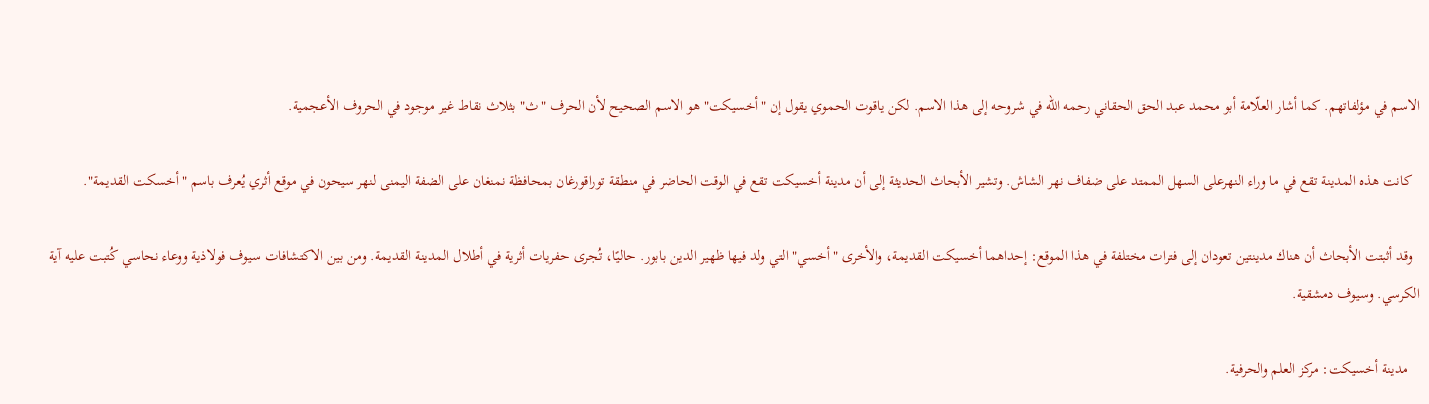الاسم في مؤلفاتهم. كما أشار العلّامة أبو محمد عبد الحق الحقاني رحمه الله في شروحه إلى هذا الاسم. لكن ياقوت الحموي يقول إن "أخسيكت" هو الاسم الصحيح لأن الحرف "ث" بثلاث نقاط غير موجود في الحروف الأعجمية.

  كانت هذه المدينة تقع في ما وراء النهرعلى السهل الممتد على ضفاف نهر الشاش. وتشير الأبحاث الحديثة إلى أن مدينة أخسيكت تقع في الوقت الحاضر في منطقة توراقورغان بمحافظة نمنغان على الضفة اليمنى لنهر سيحون في موقع أثري يُعرف باسم "أخسكت القديمة".

  وقد أثبتت الأبحاث أن هناك مدينتين تعودان إلى فترات مختلفة في هذا الموقع: إحداهما أخسيكت القديمة، والأخرى "أخسي" التي ولد فيها ظهير الدين بابور. حاليًا، تُجرى حفريات أثرية في أطلال المدينة القديمة. ومن بين الاكتشافات سيوف فولاذية ووعاء نحاسي كُتبت عليه آية الكرسي. وسيوف دمشقية.

   مدينة أخسيكت: مركز العلم والحرفية.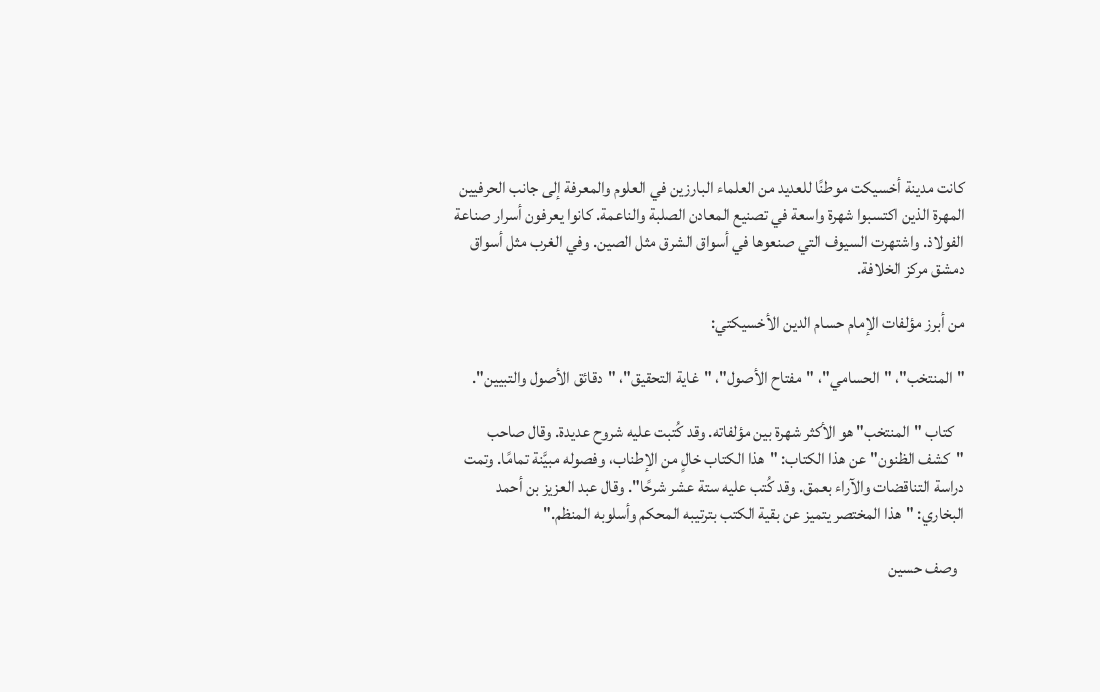كانت مدينة أخسيكت موطنًا للعديد من العلماء البارزين في العلوم والمعرفة إلى جانب الحرفيين المهرة الذين اكتسبوا شهرة واسعة في تصنيع المعادن الصلبة والناعمة. كانوا يعرفون أسرار صناعة الفولاذ. واشتهرت السيوف التي صنعوها في أسواق الشرق مثل الصين. وفي الغرب مثل أسواق دمشق مركز الخلافة.

من أبرز مؤلفات الإمام حسام الدين الأخسيكتي:

"المنتخب"، "الحسامي"، "مفتاح الأصول"، "غاية التحقيق"، "دقائق الأصول والتبيين".

   كتاب "المنتخب" هو الأكثر شهرة بين مؤلفاته. وقد كُتبت عليه شروح عديدة. وقال صاحب "كشف الظنون" عن هذا الكتاب: "هذا الكتاب خالٍ من الإطناب، وفصوله مبيَّنة تمامًا. وتمت دراسة التناقضات والآراء بعمق. وقد كُتب عليه ستة عشر شرحًا". وقال عبد العزيز بن أحمد البخاري: "هذا المختصر يتميز عن بقية الكتب بترتيبه المحكم وأسلوبه المنظم."

  وصف حسين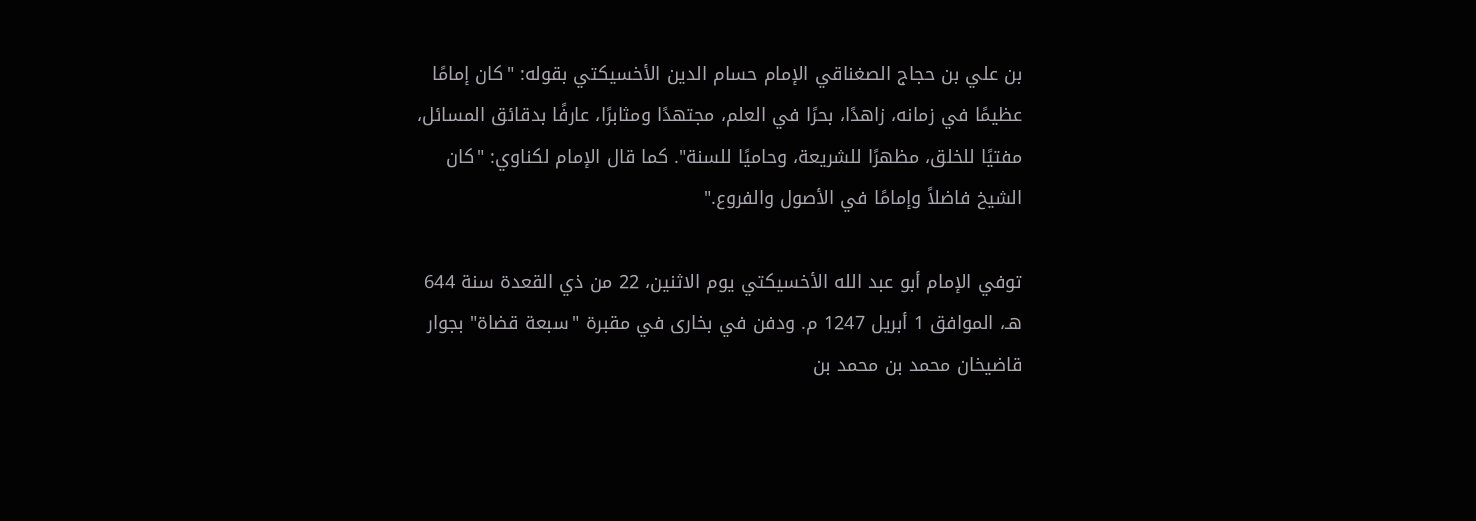بن علي بن حجاج الصغناقي الإمام حسام الدين الأخسيكتي بقوله: "كان إمامًا عظيمًا في زمانه، زاهدًا، بحرًا في العلم، مجتهدًا ومثابرًا، عارفًا بدقائق المسائل، مفتيًا للخلق، مظهرًا للشريعة، وحاميًا للسنة". كما قال الإمام لكناوي: "كان الشيخ فاضلاً وإمامًا في الأصول والفروع."

توفي الإمام أبو عبد الله الأخسيكتي يوم الاثنين، 22 من ذي القعدة سنة 644 هـ، الموافق 1 أبريل 1247 م. ودفن في بخارى في مقبرة "سبعة قضاة" بجوار قاضيخان محمد بن محمد بن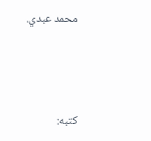محمد عبدي.



كتبه: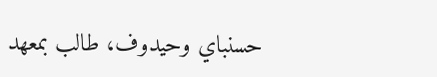حسنباي وحيدوف، طالب بمعهد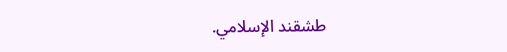طشقند الإسلامي.